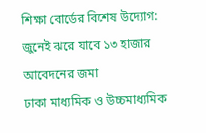শিক্ষা বোর্ডের বিশেষ উদ্যোগ: জুনেই ঝরে যাবে ১৩ হাজার আবেদনের জমা
ঢাকা মাধ্যমিক ও উচ্চমাধ্যমিক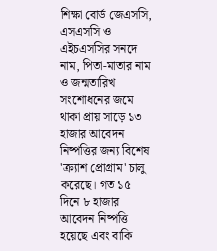শিক্ষা বোর্ড জেএসসি, এসএসসি ও এইচএসসির সনদে নাম, পিতা-মাতার নাম ও জন্মতারিখ সংশোধনের জমে থাকা প্রায় সাড়ে ১৩ হাজার আবেদন নিষ্পত্তির জন্য বিশেষ 'ক্র্যাশ প্রোগ্রাম' চালু করেছে। গত ১৫ দিনে ৮ হাজার আবেদন নিষ্পত্তি হয়েছে এবং বাকি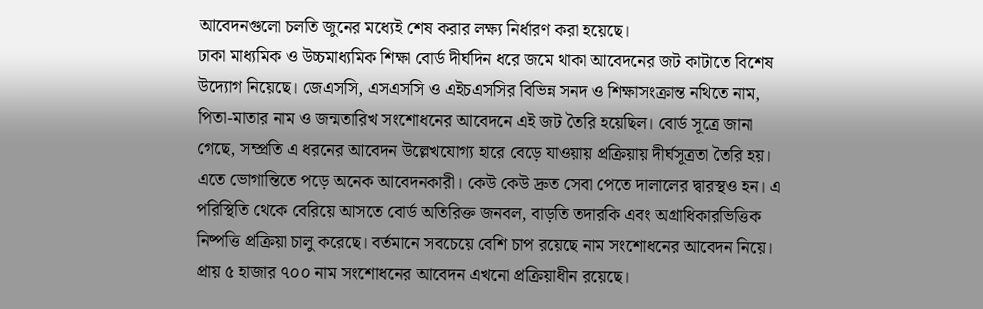আবেদনগুলো চলতি জুনের মধ্যেই শেষ করার লক্ষ্য নির্ধারণ করা হয়েছে।
ঢাকা মাধ্যমিক ও উচ্চমাধ্যমিক শিক্ষা বোর্ড দীর্ঘদিন ধরে জমে থাকা আবেদনের জট কাটাতে বিশেষ উদ্যোগ নিয়েছে। জেএসসি, এসএসসি ও এইচএসসির বিভিন্ন সনদ ও শিক্ষাসংক্রান্ত নথিতে নাম, পিতা-মাতার নাম ও জন্মতারিখ সংশোধনের আবেদনে এই জট তৈরি হয়েছিল। বোর্ড সূত্রে জানা গেছে, সম্প্রতি এ ধরনের আবেদন উল্লেখযোগ্য হারে বেড়ে যাওয়ায় প্রক্রিয়ায় দীর্ঘসূত্রতা তৈরি হয়। এতে ভোগান্তিতে পড়ে অনেক আবেদনকারী। কেউ কেউ দ্রুত সেবা পেতে দালালের দ্বারস্থও হন। এ পরিস্থিতি থেকে বেরিয়ে আসতে বোর্ড অতিরিক্ত জনবল, বাড়তি তদারকি এবং অগ্রাধিকারভিত্তিক নিষ্পত্তি প্রক্রিয়া চালু করেছে। বর্তমানে সবচেয়ে বেশি চাপ রয়েছে নাম সংশোধনের আবেদন নিয়ে। প্রায় ৫ হাজার ৭০০ নাম সংশোধনের আবেদন এখনো প্রক্রিয়াধীন রয়েছে।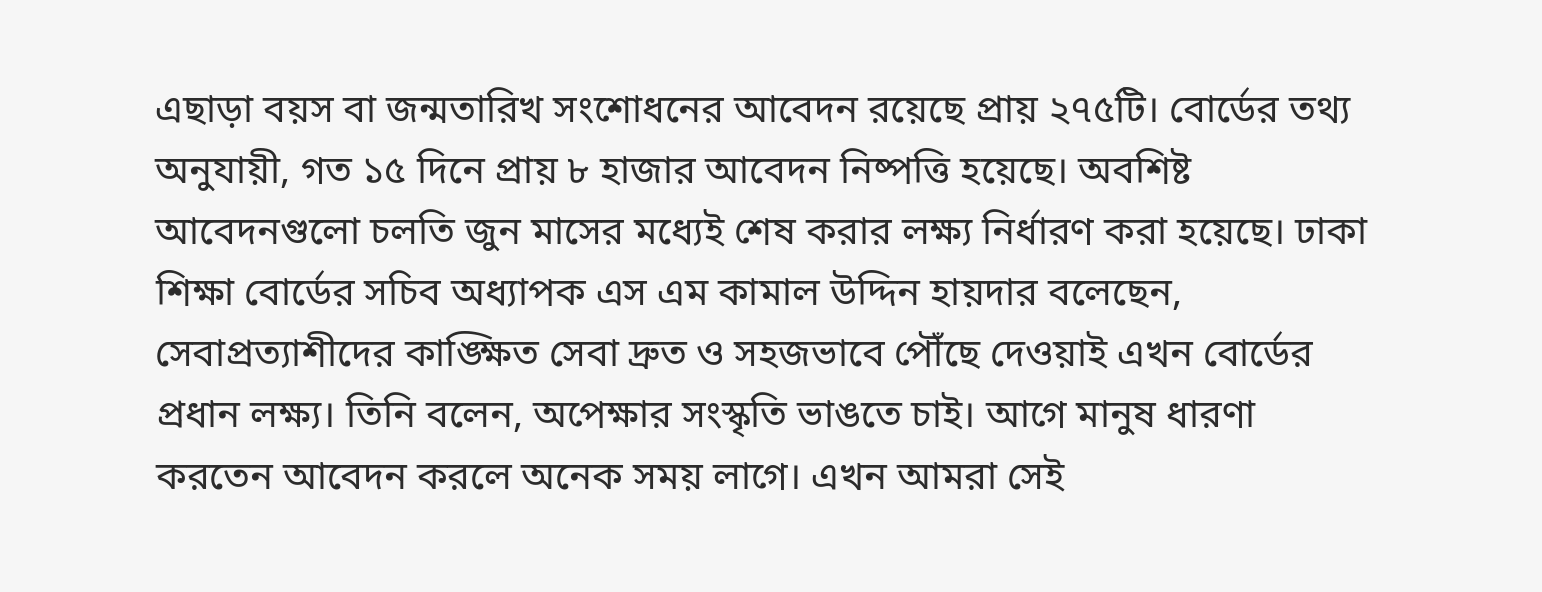এছাড়া বয়স বা জন্মতারিখ সংশোধনের আবেদন রয়েছে প্রায় ২৭৫টি। বোর্ডের তথ্য অনুযায়ী, গত ১৫ দিনে প্রায় ৮ হাজার আবেদন নিষ্পত্তি হয়েছে। অবশিষ্ট আবেদনগুলো চলতি জুন মাসের মধ্যেই শেষ করার লক্ষ্য নির্ধারণ করা হয়েছে। ঢাকা শিক্ষা বোর্ডের সচিব অধ্যাপক এস এম কামাল উদ্দিন হায়দার বলেছেন, সেবাপ্রত্যাশীদের কাঙ্ক্ষিত সেবা দ্রুত ও সহজভাবে পৌঁছে দেওয়াই এখন বোর্ডের প্রধান লক্ষ্য। তিনি বলেন, অপেক্ষার সংস্কৃতি ভাঙতে চাই। আগে মানুষ ধারণা করতেন আবেদন করলে অনেক সময় লাগে। এখন আমরা সেই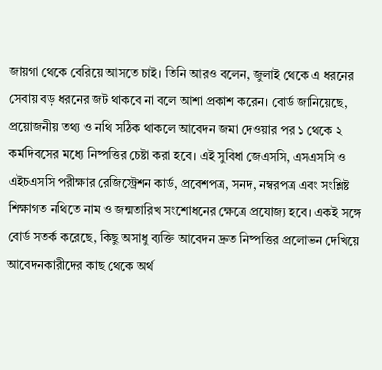জায়গা থেকে বেরিয়ে আসতে চাই। তিনি আরও বলেন, জুলাই থেকে এ ধরনের সেবায় বড় ধরনের জট থাকবে না বলে আশা প্রকাশ করেন। বোর্ড জানিয়েছে, প্রয়োজনীয় তথ্য ও নথি সঠিক থাকলে আবেদন জমা দেওয়ার পর ১ থেকে ২ কর্মদিবসের মধ্যে নিষ্পত্তির চেষ্টা করা হবে। এই সুবিধা জেএসসি, এসএসসি ও এইচএসসি পরীক্ষার রেজিস্ট্রেশন কার্ড, প্রবেশপত্র, সনদ, নম্বরপত্র এবং সংশ্লিষ্ট শিক্ষাগত নথিতে নাম ও জন্মতারিখ সংশোধনের ক্ষেত্রে প্রযোজ্য হবে। একই সঙ্গে বোর্ড সতর্ক করেছে, কিছু অসাধু ব্যক্তি আবেদন দ্রুত নিষ্পত্তির প্রলোভন দেখিয়ে আবেদনকারীদের কাছ থেকে অর্থ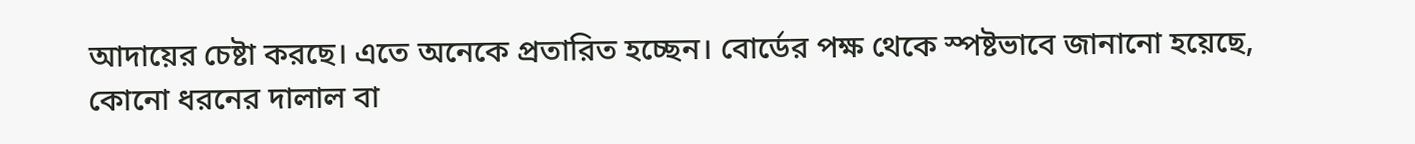আদায়ের চেষ্টা করছে। এতে অনেকে প্রতারিত হচ্ছেন। বোর্ডের পক্ষ থেকে স্পষ্টভাবে জানানো হয়েছে, কোনো ধরনের দালাল বা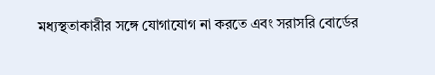মধ্যস্থতাকারীর সঙ্গে যোগাযোগ না করতে এবং সরাসরি বোর্ডের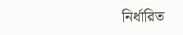নির্ধারিত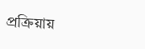প্রক্রিয়ায়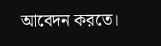আবেদন করতে।